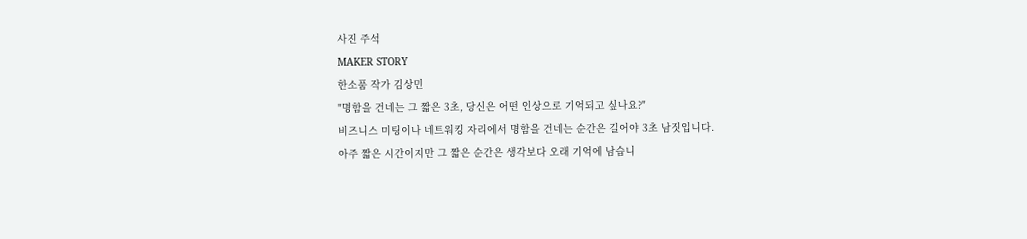사진 주석
MAKER STORY
한소품 작가 김상민
"명함을 건네는 그 짧은 3초, 당신은 어떤 인상으로 기억되고 싶나요?"
비즈니스 미팅이나 네트워킹 자리에서 명함을 건네는 순간은 길어야 3초 남짓입니다.
아주 짧은 시간이지만 그 짧은 순간은 생각보다 오래 기억에 남습니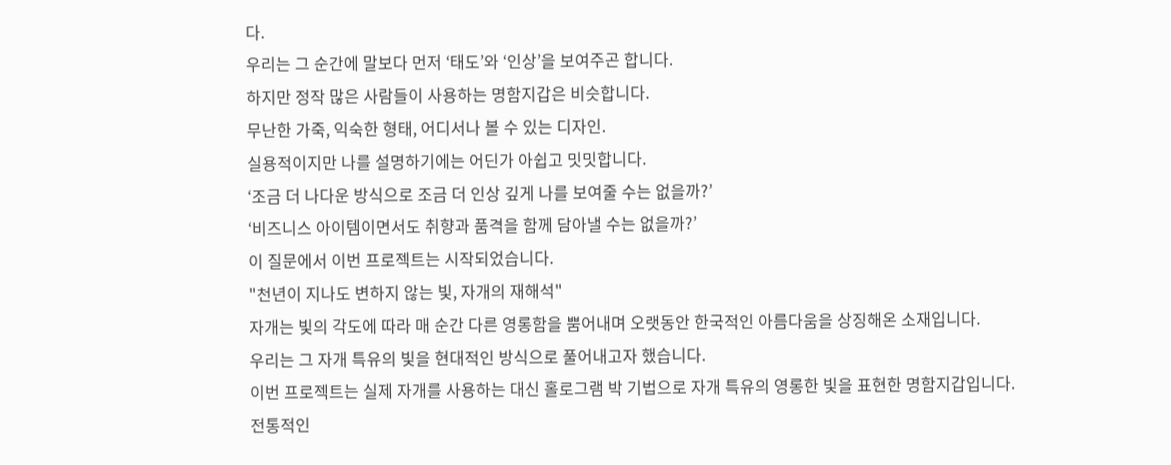다.
우리는 그 순간에 말보다 먼저 ‘태도’와 ‘인상’을 보여주곤 합니다.
하지만 정작 많은 사람들이 사용하는 명함지갑은 비슷합니다.
무난한 가죽, 익숙한 형태, 어디서나 볼 수 있는 디자인.
실용적이지만 나를 설명하기에는 어딘가 아쉽고 밋밋합니다.
‘조금 더 나다운 방식으로 조금 더 인상 깊게 나를 보여줄 수는 없을까?’
‘비즈니스 아이템이면서도 취향과 품격을 함께 담아낼 수는 없을까?’
이 질문에서 이번 프로젝트는 시작되었습니다.
"천년이 지나도 변하지 않는 빛, 자개의 재해석"
자개는 빛의 각도에 따라 매 순간 다른 영롱함을 뿜어내며 오랫동안 한국적인 아름다움을 상징해온 소재입니다.
우리는 그 자개 특유의 빛을 현대적인 방식으로 풀어내고자 했습니다.
이번 프로젝트는 실제 자개를 사용하는 대신 홀로그램 박 기법으로 자개 특유의 영롱한 빛을 표현한 명함지갑입니다.
전통적인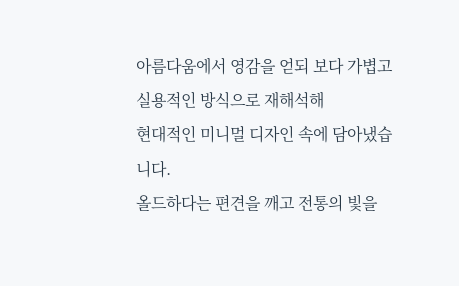아름다움에서 영감을 얻되 보다 가볍고 실용적인 방식으로 재해석해
현대적인 미니멀 디자인 속에 담아냈습니다.
올드하다는 편견을 깨고 전통의 빛을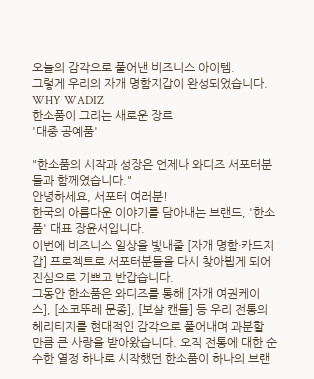오늘의 감각으로 풀어낸 비즈니스 아이템.
그렇게 우리의 자개 명함지갑이 완성되었습니다.
WHY WADIZ
한소품이 그리는 새로운 장르
'대중 공예품'

"한소품의 시작과 성장은 언제나 와디즈 서포터분들과 함께였습니다."
안녕하세요, 서포터 여러분!
한국의 아름다운 이야기를 담아내는 브랜드, '한소품' 대표 장윤서입니다.
이번에 비즈니스 일상을 빛내줄 [자개 명함·카드지갑] 프로젝트로 서포터분들을 다시 찾아뵙게 되어 진심으로 기쁘고 반갑습니다.
그동안 한소품은 와디즈를 통해 [자개 여권케이스], [소코뚜레 문종], [보살 캔들] 등 우리 전통의 헤리티지를 현대적인 감각으로 풀어내며 과분할 만큼 큰 사랑을 받아왔습니다. 오직 전통에 대한 순수한 열정 하나로 시작했던 한소품이 하나의 브랜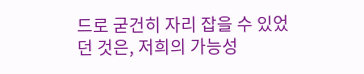드로 굳건히 자리 잡을 수 있었던 것은, 저희의 가능성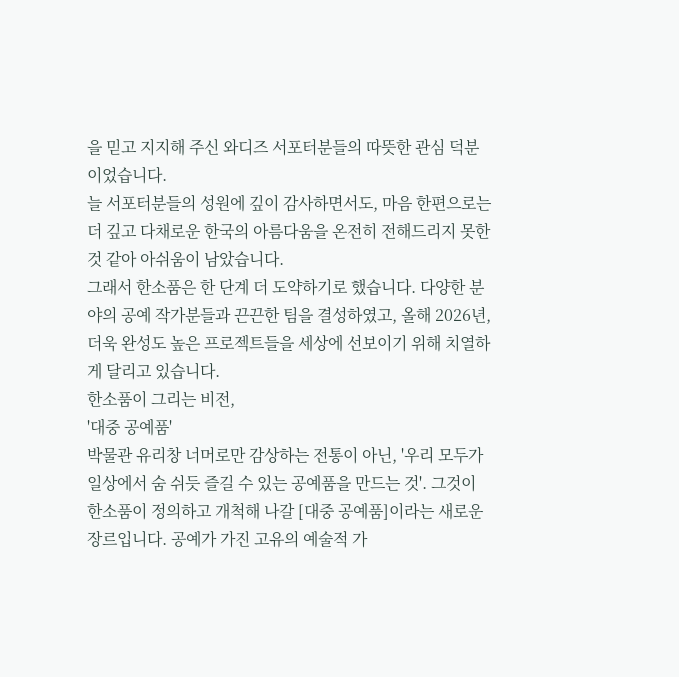을 믿고 지지해 주신 와디즈 서포터분들의 따뜻한 관심 덕분이었습니다.
늘 서포터분들의 성원에 깊이 감사하면서도, 마음 한편으로는 더 깊고 다채로운 한국의 아름다움을 온전히 전해드리지 못한 것 같아 아쉬움이 남았습니다.
그래서 한소품은 한 단계 더 도약하기로 했습니다. 다양한 분야의 공예 작가분들과 끈끈한 팀을 결성하였고, 올해 2026년, 더욱 완성도 높은 프로젝트들을 세상에 선보이기 위해 치열하게 달리고 있습니다.
한소품이 그리는 비전,
'대중 공예품'
박물관 유리창 너머로만 감상하는 전통이 아닌, '우리 모두가 일상에서 숨 쉬듯 즐길 수 있는 공예품을 만드는 것'. 그것이 한소품이 정의하고 개척해 나갈 [대중 공예품]이라는 새로운 장르입니다. 공예가 가진 고유의 예술적 가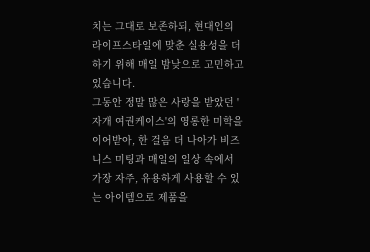치는 그대로 보존하되, 현대인의 라이프스타일에 맞춘 실용성을 더하기 위해 매일 밤낮으로 고민하고 있습니다.
그동안 정말 많은 사랑을 받았던 '자개 여권케이스'의 영롱한 미학을 이어받아, 한 걸음 더 나아가 비즈니스 미팅과 매일의 일상 속에서 가장 자주, 유용하게 사용할 수 있는 아이템으로 제품을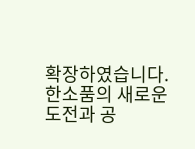확장하였습니다.
한소품의 새로운 도전과 공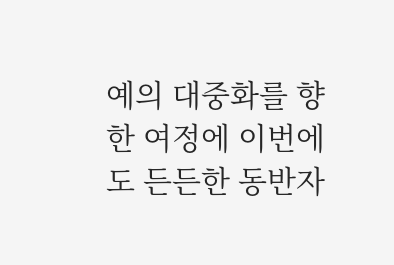예의 대중화를 향한 여정에 이번에도 든든한 동반자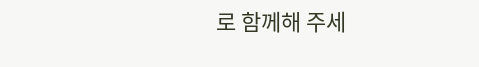로 함께해 주세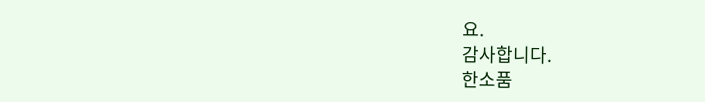요.
감사합니다.
한소품